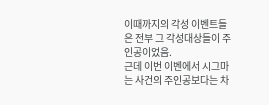이때까지의 각성 이벤트들은 전부 그 각성대상들이 주인공이었음.
근데 이번 이벤에서 시그마는 사건의 주인공보다는 차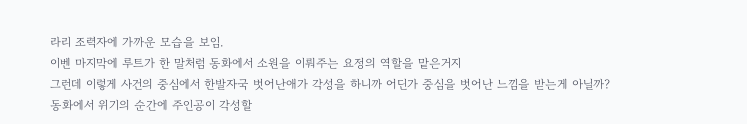라리 조력자에 가까운 모습을 보임.
이벤 마지막에 루트가 한 말처럼 동화에서 소원을 이뤄주는 요정의 역할을 맡은거지
그런데 이렇게 사건의 중심에서 한발자국 벗어난애가 각성을 하니까 어딘가 중심을 벗어난 느낌을 받는게 아닐까?
동화에서 위기의 순간에 주인공이 각성할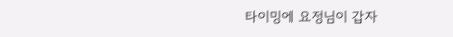타이밍에 요정님이 갑자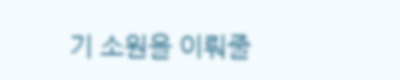기 소원을 이뤄줄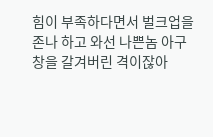힘이 부족하다면서 벌크업을 존나 하고 와선 나쁜놈 아구창을 갈겨버린 격이잖아